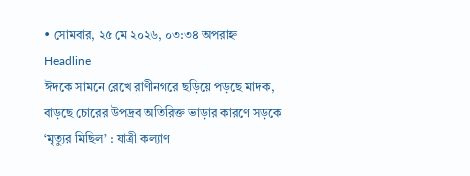• সোমবার, ২৫ মে ২০২৬, ০৩:৩৪ অপরাহ্ন
Headline
ঈদকে সামনে রেখে রাণীনগরে ছড়িয়ে পড়ছে মাদক, বাড়ছে চোরের উপদ্রব অতিরিক্ত ভাড়ার কারণে সড়কে ‘মৃত্যুর মিছিল’ : যাত্রী কল্যাণ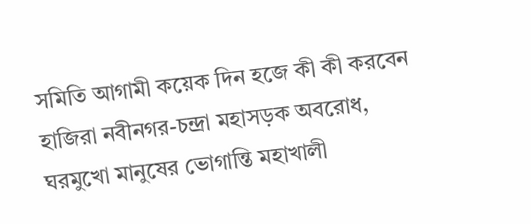সমিতি আগামী কয়েক দিন হজে কী কী করবেন হাজিরা নবীনগর-চন্দ্রা মহাসড়ক অবরোধ, ঘরমুখো মানুষের ভোগান্তি মহাখালী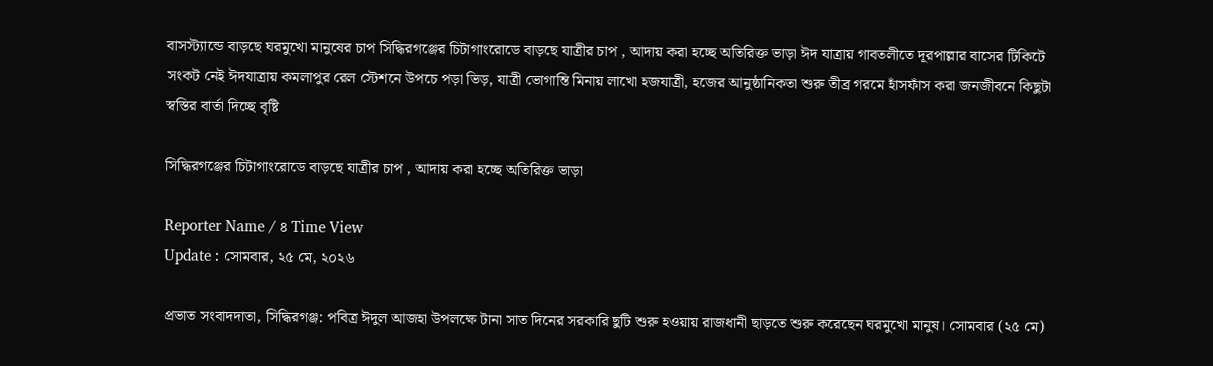বাসস্ট্যান্ডে বাড়ছে ঘরমুখো মানুষের চাপ সিদ্ধিরগঞ্জের চিটাগাংরোডে বাড়ছে যাত্রীর চাপ , আদায় করা হচ্ছে অতিরিক্ত ভাড়া ঈদ যাত্রায় গাবতলীতে দূরপাল্লার বাসের টিকিটে সংকট নেই ঈদযাত্রায় কমলাপুর রেল স্টেশনে উপচে পড়া ভিড়, যাত্রী ভোগান্তি মিনায় লাখো হজযাত্রী, হজের আনুষ্ঠানিকতা শুরু তীব্র গরমে হাঁসফাঁস করা জনজীবনে কিছুটা স্বস্তির বার্তা দিচ্ছে বৃষ্টি

সিদ্ধিরগঞ্জের চিটাগাংরোডে বাড়ছে যাত্রীর চাপ , আদায় করা হচ্ছে অতিরিক্ত ভাড়া

Reporter Name / ৪ Time View
Update : সোমবার, ২৫ মে, ২০২৬

প্রভাত সংবাদদাতা, সিদ্ধিরগঞ্জ: পবিত্র ঈদুল আজহা উপলক্ষে টানা সাত দিনের সরকারি ছুটি শুরু হওয়ায় রাজধানী ছাড়তে শুরু করেছেন ঘরমুখো মানুষ। সোমবার (২৫ মে)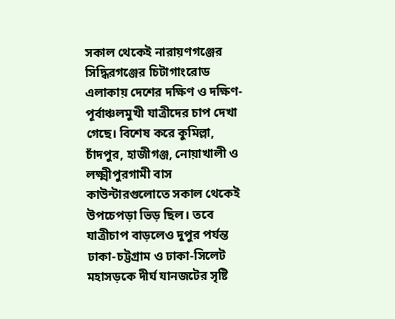সকাল থেকেই নারায়ণগঞ্জের সিদ্ধিরগঞ্জের চিটাগাংরোড এলাকায় দেশের দক্ষিণ ও দক্ষিণ-পূর্বাঞ্চলমুখী যাত্রীদের চাপ দেখা গেছে। বিশেষ করে কুমিল্লা, চাঁদপুর, হাজীগঞ্জ, নোয়াখালী ও লক্ষ্মীপুরগামী বাস কাউন্টারগুলোতে সকাল থেকেই উপচেপড়া ভিড় ছিল। তবে যাত্রীচাপ বাড়লেও দুপুর পর্যন্ত ঢাকা-চট্টগ্রাম ও ঢাকা-সিলেট মহাসড়কে দীর্ঘ যানজটের সৃষ্টি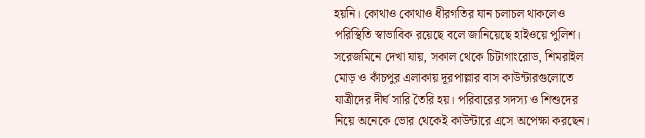হয়নি। কোথাও কোথাও ধীরগতির যান চলাচল থাকলেও পরিস্থিতি স্বাভাবিক রয়েছে বলে জানিয়েছে হাইওয়ে পুলিশ।
সরেজমিনে দেখা যায়, সকাল থেকে চিটাগাংরোড, শিমরাইল মোড় ও কাঁচপুর এলাকায় দূরপাল্লার বাস কাউন্টারগুলোতে যাত্রীদের দীর্ঘ সারি তৈরি হয়। পরিবারের সদস্য ও শিশুদের নিয়ে অনেকে ভোর থেকেই কাউন্টারে এসে অপেক্ষা করছেন।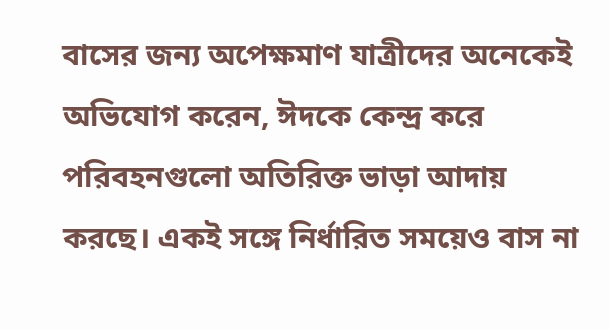বাসের জন্য অপেক্ষমাণ যাত্রীদের অনেকেই অভিযোগ করেন, ঈদকে কেন্দ্র করে পরিবহনগুলো অতিরিক্ত ভাড়া আদায় করছে। একই সঙ্গে নির্ধারিত সময়েও বাস না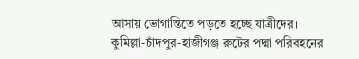আসায় ভোগান্তিতে পড়তে হচ্ছে যাত্রীদের।
কুমিল্লা-চাঁদপুর-হাজীগঞ্জ রুটের পদ্মা পরিবহনের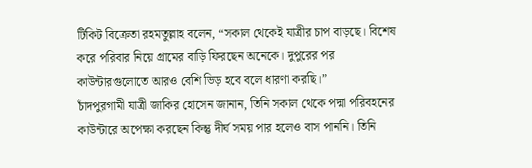টিকিট বিক্রেতা রহমতুল্লাহ বলেন, “সকাল থেকেই যাত্রীর চাপ বাড়ছে। বিশেষ করে পরিবার নিয়ে গ্রামের বাড়ি ফিরছেন অনেকে। দুপুরের পর কাউন্টারগুলোতে আরও বেশি ভিড় হবে বলে ধারণা করছি।”
চাঁদপুরগামী যাত্রী জাকির হোসেন জানান, তিনি সকাল থেকে পদ্মা পরিবহনের কাউন্টারে অপেক্ষা করছেন কিন্তু দীর্ঘ সময় পার হলেও বাস পাননি। তিনি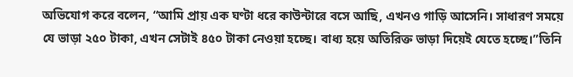অভিযোগ করে বলেন, “আমি প্রায় এক ঘণ্টা ধরে কাউন্টারে বসে আছি, এখনও গাড়ি আসেনি। সাধারণ সময়ে যে ভাড়া ২৫০ টাকা, এখন সেটাই ৪৫০ টাকা নেওয়া হচ্ছে। বাধ্য হয়ে অতিরিক্ত ভাড়া দিয়েই যেতে হচ্ছে।”তিনি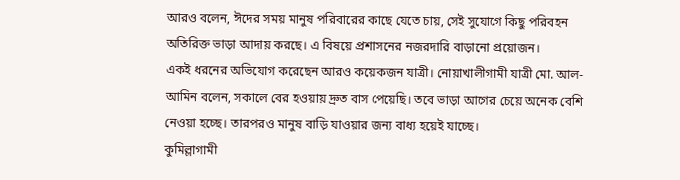আরও বলেন, ঈদের সময় মানুষ পরিবারের কাছে যেতে চায়, সেই সুযোগে কিছু পরিবহন অতিরিক্ত ভাড়া আদায় করছে। এ বিষয়ে প্রশাসনের নজরদারি বাড়ানো প্রয়োজন।
একই ধরনের অভিযোগ করেছেন আরও কয়েকজন যাত্রী। নোয়াখালীগামী যাত্রী মো. আল-আমিন বলেন, সকালে বের হওয়ায় দ্রুত বাস পেয়েছি। তবে ভাড়া আগের চেয়ে অনেক বেশি নেওয়া হচ্ছে। তারপরও মানুষ বাড়ি যাওয়ার জন্য বাধ্য হয়েই যাচ্ছে।
কুমিল্লাগামী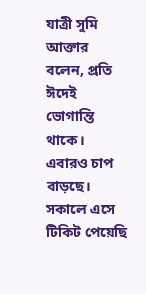যাত্রী সুমি আক্তার বলেন, প্রতি ঈদেই ভোগান্তি থাকে। এবারও চাপ বাড়ছে। সকালে এসে টিকিট পেয়েছি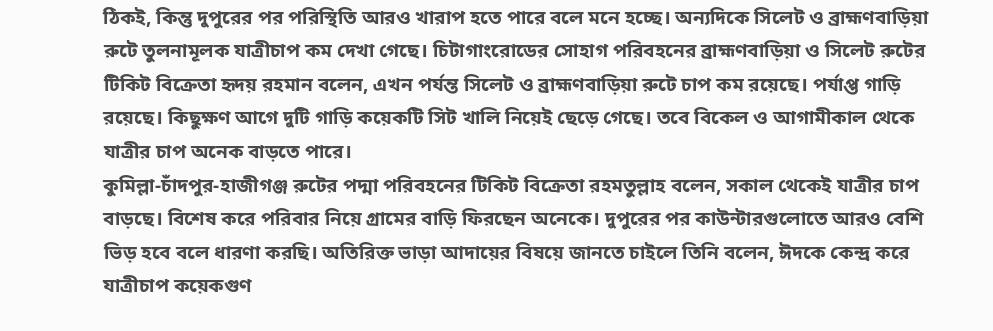ঠিকই, কিন্তু দুপুরের পর পরিস্থিতি আরও খারাপ হতে পারে বলে মনে হচ্ছে। অন্যদিকে সিলেট ও ব্রাহ্মণবাড়িয়া রুটে তুলনামূলক যাত্রীচাপ কম দেখা গেছে। চিটাগাংরোডের সোহাগ পরিবহনের ব্রাহ্মণবাড়িয়া ও সিলেট রুটের টিকিট বিক্রেতা হৃদয় রহমান বলেন, এখন পর্যন্ত সিলেট ও ব্রাহ্মণবাড়িয়া রুটে চাপ কম রয়েছে। পর্যাপ্ত গাড়ি রয়েছে। কিছুক্ষণ আগে দুটি গাড়ি কয়েকটি সিট খালি নিয়েই ছেড়ে গেছে। তবে বিকেল ও আগামীকাল থেকে যাত্রীর চাপ অনেক বাড়তে পারে।
কুমিল্লা-চাঁদপুর-হাজীগঞ্জ রুটের পদ্মা পরিবহনের টিকিট বিক্রেতা রহমতুল্লাহ বলেন, সকাল থেকেই যাত্রীর চাপ বাড়ছে। বিশেষ করে পরিবার নিয়ে গ্রামের বাড়ি ফিরছেন অনেকে। দুপুরের পর কাউন্টারগুলোতে আরও বেশি ভিড় হবে বলে ধারণা করছি। অতিরিক্ত ভাড়া আদায়ের বিষয়ে জানতে চাইলে তিনি বলেন, ঈদকে কেন্দ্র করে যাত্রীচাপ কয়েকগুণ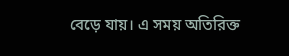বেড়ে যায়। এ সময় অতিরিক্ত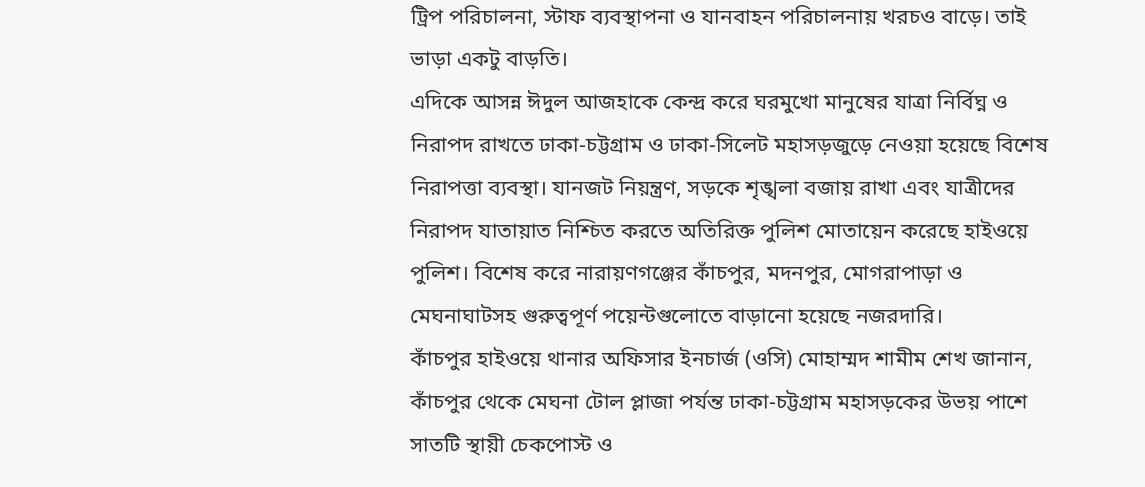ট্রিপ পরিচালনা, স্টাফ ব্যবস্থাপনা ও যানবাহন পরিচালনায় খরচও বাড়ে। তাই ভাড়া একটু বাড়তি।
এদিকে আসন্ন ঈদুল আজহাকে কেন্দ্র করে ঘরমুখো মানুষের যাত্রা নির্বিঘ্ন ও নিরাপদ রাখতে ঢাকা-চট্টগ্রাম ও ঢাকা-সিলেট মহাসড়জুড়ে নেওয়া হয়েছে বিশেষ নিরাপত্তা ব্যবস্থা। যানজট নিয়ন্ত্রণ, সড়কে শৃঙ্খলা বজায় রাখা এবং যাত্রীদের নিরাপদ যাতায়াত নিশ্চিত করতে অতিরিক্ত পুলিশ মোতায়েন করেছে হাইওয়ে পুলিশ। বিশেষ করে নারায়ণগঞ্জের কাঁচপুর, মদনপুর, মোগরাপাড়া ও মেঘনাঘাটসহ গুরুত্বপূর্ণ পয়েন্টগুলোতে বাড়ানো হয়েছে নজরদারি।
কাঁচপুর হাইওয়ে থানার অফিসার ইনচার্জ (ওসি) মোহাম্মদ শামীম শেখ জানান, কাঁচপুর থেকে মেঘনা টোল প্লাজা পর্যন্ত ঢাকা-চট্টগ্রাম মহাসড়কের উভয় পাশে সাতটি স্থায়ী চেকপোস্ট ও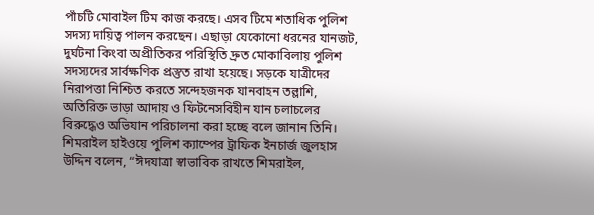পাঁচটি মোবাইল টিম কাজ করছে। এসব টিমে শতাধিক পুলিশ সদস্য দায়িত্ব পালন করছেন। এছাড়া যেকোনো ধরনের যানজট, দুর্ঘটনা কিংবা অপ্রীতিকর পরিস্থিতি দ্রুত মোকাবিলায় পুলিশ সদস্যদের সার্বক্ষণিক প্রস্তুত রাখা হয়েছে। সড়কে যাত্রীদের নিরাপত্তা নিশ্চিত করতে সন্দেহজনক যানবাহন তল্লাশি, অতিরিক্ত ভাড়া আদায় ও ফিটনেসবিহীন যান চলাচলের বিরুদ্ধেও অভিযান পরিচালনা করা হচ্ছে বলে জানান তিনি।
শিমরাইল হাইওয়ে পুলিশ ক্যাম্পের ট্রাফিক ইনচার্জ জুলহাস উদ্দিন বলেন, “ঈদযাত্রা স্বাভাবিক রাখতে শিমরাইল,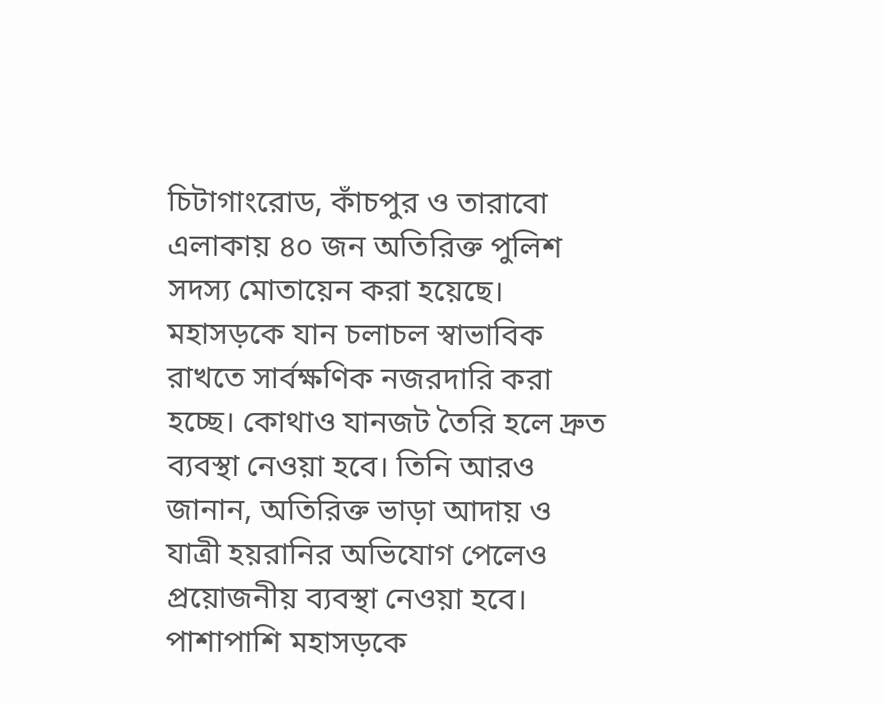চিটাগাংরোড, কাঁচপুর ও তারাবো এলাকায় ৪০ জন অতিরিক্ত পুলিশ সদস্য মোতায়েন করা হয়েছে। মহাসড়কে যান চলাচল স্বাভাবিক রাখতে সার্বক্ষণিক নজরদারি করা হচ্ছে। কোথাও যানজট তৈরি হলে দ্রুত ব্যবস্থা নেওয়া হবে। তিনি আরও জানান, অতিরিক্ত ভাড়া আদায় ও যাত্রী হয়রানির অভিযোগ পেলেও প্রয়োজনীয় ব্যবস্থা নেওয়া হবে। পাশাপাশি মহাসড়কে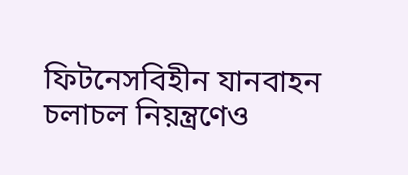ফিটনেসবিহীন যানবাহন চলাচল নিয়ন্ত্রণেও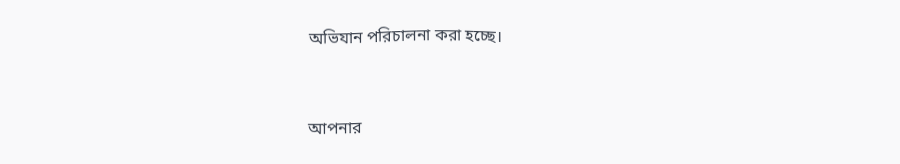অভিযান পরিচালনা করা হচ্ছে।


আপনার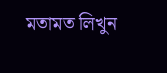মতামত লিখুন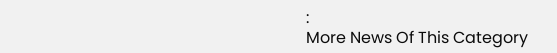:
More News Of This Category